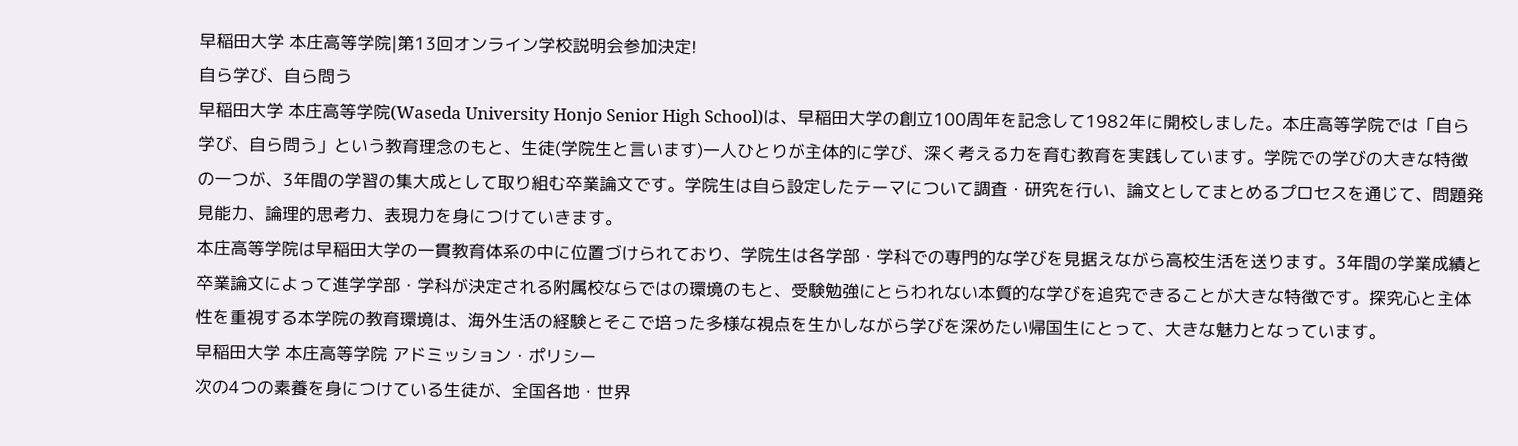早稲田大学 本庄高等学院|第13回オンライン学校説明会参加決定!
自ら学び、自ら問う
早稲田大学 本庄高等学院(Waseda University Honjo Senior High School)は、早稲田大学の創立100周年を記念して1982年に開校しました。本庄高等学院では「自ら学び、自ら問う」という教育理念のもと、生徒(学院生と言います)一人ひとりが主体的に学び、深く考える力を育む教育を実践しています。学院での学びの大きな特徴の一つが、3年間の学習の集大成として取り組む卒業論文です。学院生は自ら設定したテーマについて調査・研究を行い、論文としてまとめるプロセスを通じて、問題発見能力、論理的思考力、表現力を身につけていきます。
本庄高等学院は早稲田大学の一貫教育体系の中に位置づけられており、学院生は各学部・学科での専門的な学びを見据えながら高校生活を送ります。3年間の学業成績と卒業論文によって進学学部・学科が決定される附属校ならではの環境のもと、受験勉強にとらわれない本質的な学びを追究できることが大きな特徴です。探究心と主体性を重視する本学院の教育環境は、海外生活の経験とそこで培った多様な視点を生かしながら学びを深めたい帰国生にとって、大きな魅力となっています。
早稲田大学 本庄高等学院 アドミッション・ポリシー
次の4つの素養を身につけている生徒が、全国各地・世界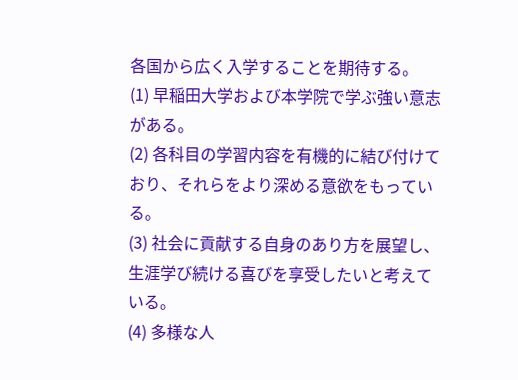各国から広く入学することを期待する。
(1) 早稲田大学および本学院で学ぶ強い意志がある。
(2) 各科目の学習内容を有機的に結び付けており、それらをより深める意欲をもっている。
(3) 社会に貢献する自身のあり方を展望し、生涯学び続ける喜びを享受したいと考えている。
(4) 多様な人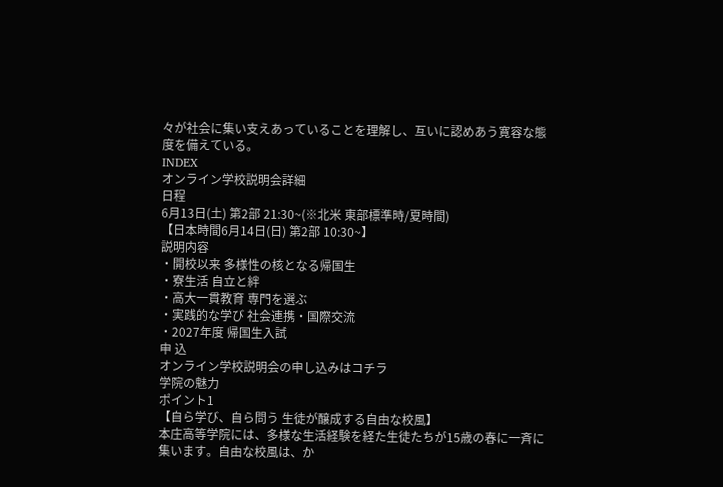々が社会に集い支えあっていることを理解し、互いに認めあう寛容な態度を備えている。
INDEX
オンライン学校説明会詳細
日程
6月13日(土) 第2部 21:30~(※北米 東部標準時/夏時間)
【日本時間6月14日(日) 第2部 10:30~】
説明内容
・開校以来 多様性の核となる帰国生
・寮生活 自立と絆
・高大一貫教育 専門を選ぶ
・実践的な学び 社会連携・国際交流
・2027年度 帰国生入試
申 込
オンライン学校説明会の申し込みはコチラ
学院の魅力
ポイント1
【自ら学び、自ら問う 生徒が醸成する自由な校風】
本庄高等学院には、多様な生活経験を経た生徒たちが15歳の春に一斉に集います。自由な校風は、か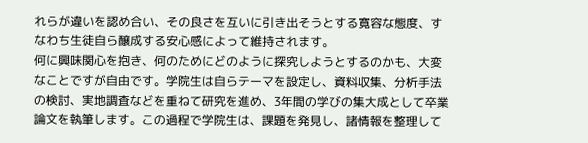れらが違いを認め合い、その良さを互いに引き出そうとする寛容な態度、すなわち生徒自ら醸成する安心感によって維持されます。
何に興味関心を抱き、何のためにどのように探究しようとするのかも、大変なことですが自由です。学院生は自らテーマを設定し、資料収集、分析手法の検討、実地調査などを重ねて研究を進め、3年間の学びの集大成として卒業論文を執筆します。この過程で学院生は、課題を発見し、諸情報を整理して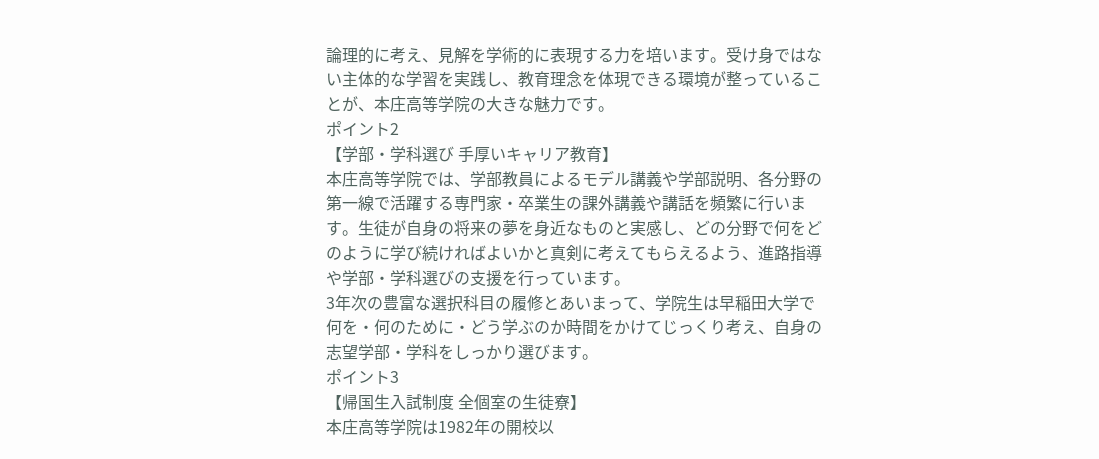論理的に考え、見解を学術的に表現する力を培います。受け身ではない主体的な学習を実践し、教育理念を体現できる環境が整っていることが、本庄高等学院の大きな魅力です。
ポイント2
【学部・学科選び 手厚いキャリア教育】
本庄高等学院では、学部教員によるモデル講義や学部説明、各分野の第一線で活躍する専門家・卒業生の課外講義や講話を頻繁に行います。生徒が自身の将来の夢を身近なものと実感し、どの分野で何をどのように学び続ければよいかと真剣に考えてもらえるよう、進路指導や学部・学科選びの支援を行っています。
3年次の豊富な選択科目の履修とあいまって、学院生は早稲田大学で何を・何のために・どう学ぶのか時間をかけてじっくり考え、自身の志望学部・学科をしっかり選びます。
ポイント3
【帰国生入試制度 全個室の生徒寮】
本庄高等学院は1982年の開校以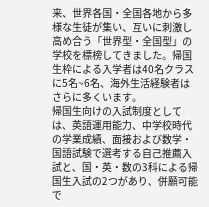来、世界各国・全国各地から多様な生徒が集い、互いに刺激し高め合う「世界型・全国型」の学校を標榜してきました。帰国生枠による入学者は40名クラスに5名~6名、海外生活経験者はさらに多くいます。
帰国生向けの入試制度としては、英語運用能力、中学校時代の学業成績、面接および数学・国語試験で選考する自己推薦入試と、国・英・数の3科による帰国生入試の2つがあり、併願可能で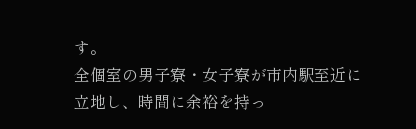す。
全個室の男子寮・女子寮が市内駅至近に立地し、時間に余裕を持っ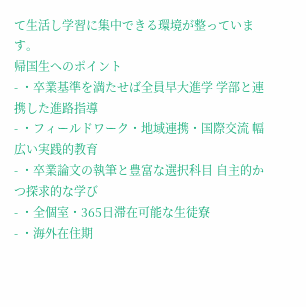て生活し学習に集中できる環境が整っています。
帰国生へのポイント
- ・卒業基準を満たせば全員早大進学 学部と連携した進路指導
- ・フィールドワーク・地域連携・国際交流 幅広い実践的教育
- ・卒業論文の執筆と豊富な選択科目 自主的かつ探求的な学び
- ・全個室・365日滞在可能な生徒寮
- ・海外在住期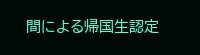間による帰国生認定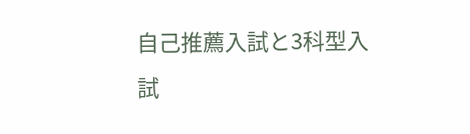自己推薦入試と3科型入試